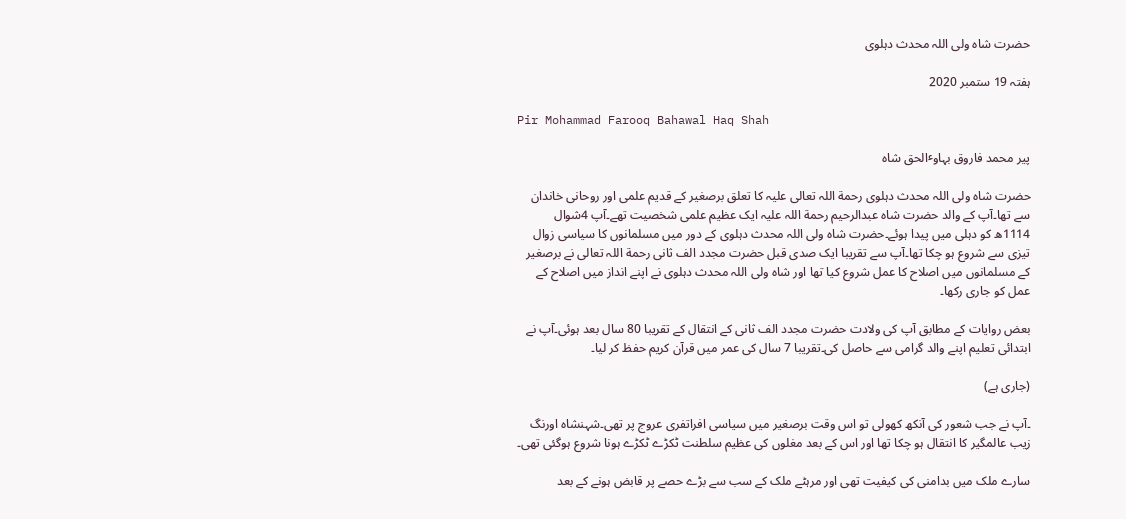حضرت شاہ ولی اللہ محدث دہلوی

ہفتہ 19 ستمبر 2020

Pir Mohammad Farooq Bahawal Haq Shah

پیر محمد فاروق بہاوٴالحق شاہ

حضرت شاہ ولی اللہ محدث دہلوی رحمة اللہ تعالی علیہ کا تعلق برصغیر کے قدیم علمی اور روحانی خاندان سے تھا۔آپ کے والد حضرت شاہ عبدالرحیم رحمة اللہ علیہ ایک عظیم علمی شخصیت تھے۔آپ 4شوال 1114ھ کو دہلی میں پیدا ہوئے۔حضرت شاہ ولی اللہ محدث دہلوی کے دور میں مسلمانوں کا سیاسی زوال تیزی سے شروع ہو چکا تھا۔آپ سے تقریبا ایک صدی قبل حضرت مجدد الف ثانی رحمة اللہ تعالی نے برصغیر کے مسلمانوں میں اصلاح کا عمل شروع کیا تھا اور شاہ ولی اللہ محدث دہلوی نے اپنے انداز میں اصلاح کے عمل کو جاری رکھا۔

بعض روایات کے مطابق آپ کی ولادت حضرت مجدد الف ثانی کے انتقال کے تقریبا 80 سال بعد ہوئی۔آپ نے ابتدائی تعلیم اپنے والد گرامی سے حاصل کی۔تقریبا 7 سال کی عمر میں قرآن کریم حفظ کر لیا۔

(جاری ہے)

۔آپ نے جب شعور کی آنکھ کھولی تو اس وقت برصغیر میں سیاسی افراتفری عروج پر تھی۔شہنشاہ اورنگ زیب عالمگیر کا انتقال ہو چکا تھا اور اس کے بعد مغلوں کی عظیم سلطنت ٹکڑے ٹکڑے ہونا شروع ہوگئی تھی۔

سارے ملک میں بدامنی کی کیفیت تھی اور مرہٹے ملک کے سب سے بڑے حصے پر قابض ہونے کے بعد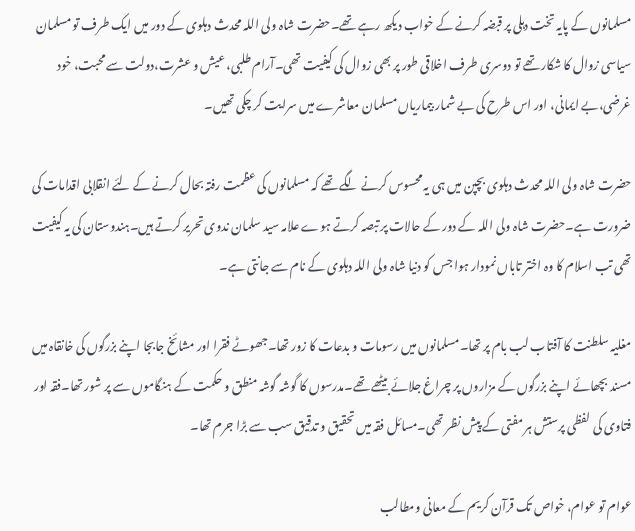مسلمانوں کے پایہ تخت دہلی پر قبضہ کرنے کے خواب دیکھ رہے تھے۔حضرت شاہ ولی اللہ محدث دہلوی کے دور میں ایک طرف تو مسلمان سیاسی زوال کا شکار تھے تو دوسری طرف اخلاقی طور پر بھی زوال کی کیفیت تھی۔آرام طلبی، عیش و عشرت،دولت سے محبت، خود غرضی،بے ایمانی، اور اس طرح کی بے شمار بیماریاں مسلمان معاشرے میں سرایت کر چکی تھیں۔

حضرت شاہ ولی اللہ محدث دہلوی بچپن میں ہی یہ محسوس کرنے لگے تھے کہ مسلمانوں کی عظمت رفتہ بحال کرنے کے لئے انقلابی اقدامات کی ضرورت ہے۔حضرت شاہ ولی اللہ کے دور کے حالات پر تبصہ کرتے ہوے علامہ سید سلمان ندوی تحریر کرتے ہیں۔ہندوستان کی یہ کیفیت تھی تب اسلام کا وہ اختر تاباں نمودار ہوا جس کو دنیا شاہ ولی اللہ دہلوی کے نام سے جانتی ہے۔

مغلیہ سلطنت کا آفتاب لب بام پر تھا۔مسلمانوں میں رسومات و بدعات کا زور تھا۔جھوٹے فقرا اور مشائخ جابجا اپنے بزرگوں کی خانقاہ میں مسند بچھائے اپنے بزرگوں کے مزاروں پر چراغ جلائے بیٹھے تھے۔مدرسوں کا گوشہ گوشہ منطق و حکمت کے ہنگاموں سے پر شور تھا۔فقہ اور فتاوی کی لفظی پرستش ہر مفتی کے پیش نظر تھی۔مسائل فقہ میں تحقیق و تدقیق سب سے بڑا جرم تھا۔

عوام تو عوام، خواص تک قرآن کریم کے معانی ومطالب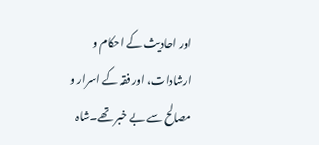اور احادیث کے احکام و ارشادات، اور فقہ کے اسرار و مصالح سے بے خبر تھے۔شاہ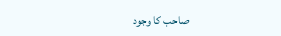صاحب کا وجود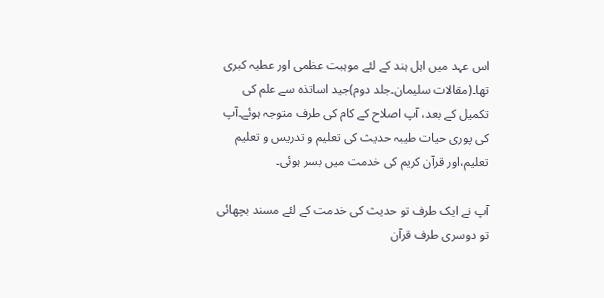اس عہد میں اہل ہند کے لئے موہبت عظمی اور عطیہ کبری تھا۔(مقالات سلیمان۔جلد دوم)جید اساتذہ سے علم کی تکمیل کے بعد، آپ اصلاح کے کام کی طرف متوجہ ہوئے۔آپ کی پوری حیات طیبہ حدیث کی تعلیم و تدریس و تعلیم تعلیم،اور قرآن کریم کی خدمت میں بسر ہوئی۔

آپ نے ایک طرف تو حدیث کی خدمت کے لئے مسند بچھائی تو دوسری طرف قرآن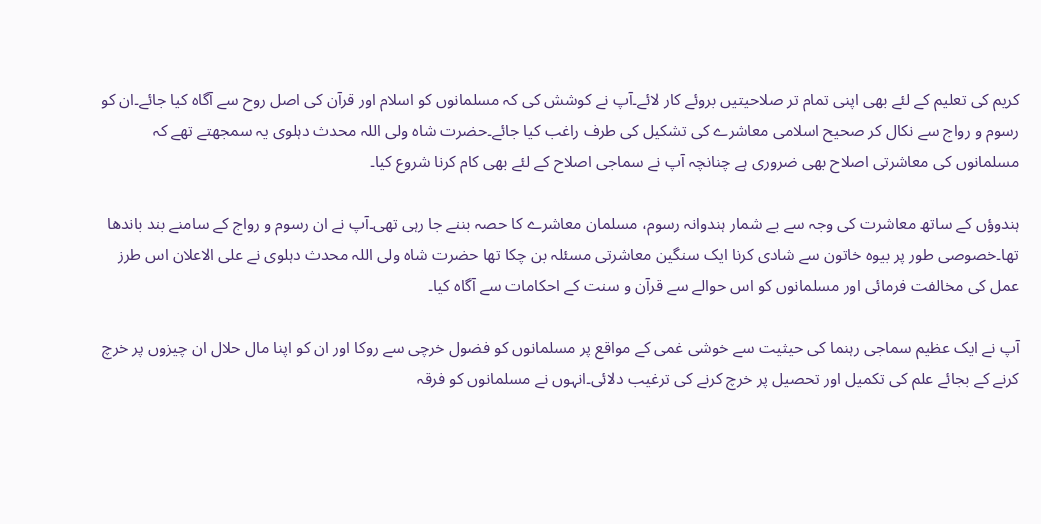کریم کی تعلیم کے لئے بھی اپنی تمام تر صلاحیتیں بروئے کار لائے۔آپ نے کوشش کی کہ مسلمانوں کو اسلام اور قرآن کی اصل روح سے آگاہ کیا جائے۔ان کو رسوم و رواج سے نکال کر صحیح اسلامی معاشرے کی تشکیل کی طرف راغب کیا جائے۔حضرت شاہ ولی اللہ محدث دہلوی یہ سمجھتے تھے کہ مسلمانوں کی معاشرتی اصلاح بھی ضروری ہے چنانچہ آپ نے سماجی اصلاح کے لئے بھی کام کرنا شروع کیا۔

ہندوؤں کے ساتھ معاشرت کی وجہ سے بے شمار ہندوانہ رسوم، مسلمان معاشرے کا حصہ بننے جا رہی تھی۔آپ نے ان رسوم و رواج کے سامنے بند باندھا تھا۔خصوصی طور پر بیوہ خاتون سے شادی کرنا ایک سنگین معاشرتی مسئلہ بن چکا تھا حضرت شاہ ولی اللہ محدث دہلوی نے علی الاعلان اس طرز عمل کی مخالفت فرمائی اور مسلمانوں کو اس حوالے سے قرآن و سنت کے احکامات سے آگاہ کیا۔

آپ نے ایک عظیم سماجی رہنما کی حیثیت سے خوشی غمی کے مواقع پر مسلمانوں کو فضول خرچی سے روکا اور ان کو اپنا مال حلال ان چیزوں پر خرچ کرنے کے بجائے علم کی تکمیل اور تحصیل پر خرچ کرنے کی ترغیب دلائی۔انہوں نے مسلمانوں کو فرقہ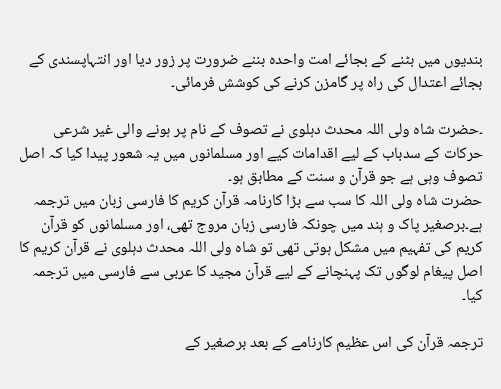بندیوں میں بٹنے کے بجائے امت واحدہ بننے ضرورت پر زور دیا اور انتہاپسندی کے بجائے اعتدال کی راہ پر گامزن کرنے کی کوشش فرمائی۔

۔حضرت شاہ ولی اللہ محدث دہلوی نے تصوف کے نام پر ہونے والی غیر شرعی حرکات کے سدباب کے لیے اقدامات کیے اور مسلمانوں میں یہ شعور پیدا کیا کہ اصل تصوف وہی ہے جو قرآن و سنت کے مطابق ہو۔
حضرت شاہ ولی اللہ کا سب سے بڑا کارنامہ قرآن کریم کا فارسی زبان میں ترجمہ ہے۔برصغیر پاک و ہند میں چونکہ فارسی زبان مروج تھی، اور مسلمانوں کو قرآن کریم کی تفہیم میں مشکل ہوتی تھی تو شاہ ولی اللہ محدث دہلوی نے قرآن کریم کا اصل پیغام لوگوں تک پہنچانے کے لیے قرآن مجید کا عربی سے فارسی میں ترجمہ کیا۔

ترجمہ قرآن کی اس عظیم کارنامے کے بعد برصغیر کے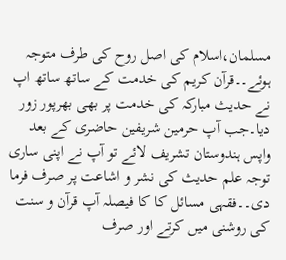مسلمان،اسلام کی اصل روح کی طرف متوجہ ہوئے۔۔قرآن کریم کی خدمت کے ساتھ ساتھ اپ نے حدیث مبارکہ کی خدمت پر بھی بھرپور زور دیا۔جب آپ حرمین شریفین حاضری کے بعد واپس ہندوستان تشریف لائے تو آپ نے اپنی ساری توجہ علم حدیث کی نشر و اشاعت پر صرف فرما دی۔۔فقہی مسائل کا کا فیصلہ آپ قرآن و سنت کی روشنی میں کرتے اور صرف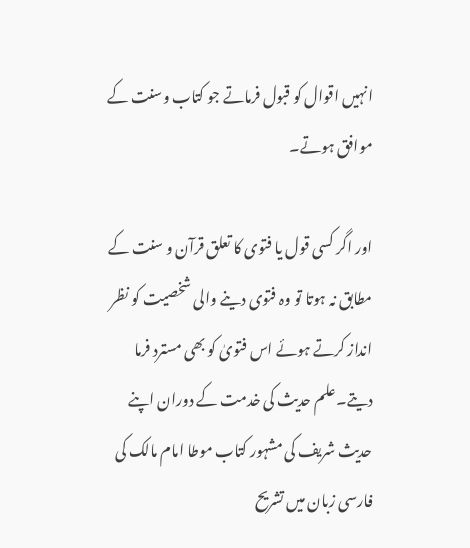انہیں اقوال کو قبول فرماتے جو کتاب وسنت کے موافق ہوتے۔

اور اگر کسی قول یا فتوی کا تعلق قرآن و سنت کے مطابق نہ ہوتا تو وہ فتوی دینے والی شخصیت کو نظر انداز کرتے ہوئے اس فتویٰ کو بھی مسترد فرما دیتے۔علم حدیث کی خدمت کے دوران اپنے حدیث شریف کی مشہور کتاب موطا امام مالک کی فارسی زبان میں تشریح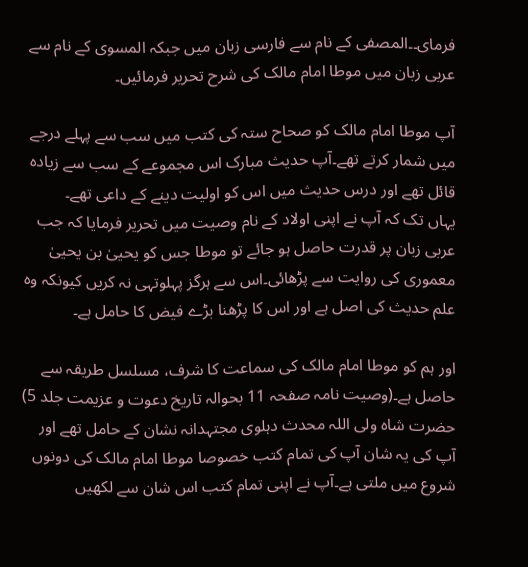فرمای۔۔المصفی کے نام سے فارسی زبان میں جبکہ المسوی کے نام سے عربی زبان میں موطا امام مالک کی شرح تحریر فرمائیں۔

آپ موطا امام مالک کو صحاح ستہ کی کتب میں سب سے پہلے درجے میں شمار کرتے تھے۔آپ حدیث مبارک اس مجموعے کے سب سے زیادہ قائل تھے اور درس حدیث میں اس کو اولیت دینے کے داعی تھے۔
یہاں تک کہ آپ نے اپنی اولاد کے نام وصیت میں تحریر فرمایا کہ جب عربی زبان پر قدرت حاصل ہو جائے تو موطا جس کو یحییٰ بن یحییٰ معموری کی روایت سے پڑھائی۔اس سے ہرگز پہلوتہی نہ کریں کیونکہ وہ علم حدیث کی اصل ہے اور اس کا پڑھنا بڑے فیض کا حامل ہے۔

اور ہم کو موطا امام مالک کی سماعت کا شرف، مسلسل طریقہ سے حاصل ہے۔(وصیت نامہ صفحہ 11 بحوالہ تاریخ دعوت و عزیمت جلد 5)
حضرت شاہ ولی اللہ محدث دہلوی مجتہدانہ نشان کے حامل تھے اور آپ کی یہ شان آپ کی تمام کتب خصوصا موطا امام مالک کی دونوں شروع میں ملتی ہے۔آپ نے اپنی تمام کتب اس شان سے لکھیں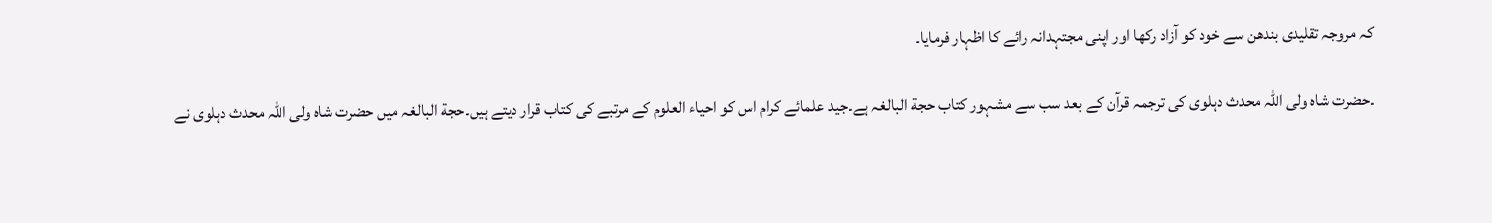کہ مروجہ تقلیدی بندھن سے خود کو آزاد رکھا اور اپنی مجتہدانہ رائے کا اظہار فرمایا۔

۔حضرت شاہ ولی اللہ محدث دہلوی کی ترجمہ قرآن کے بعد سب سے مشہور کتاب حجة البالغہ ہے۔جید علمائے کرام اس کو احیاء العلوم کے مرتبے کی کتاب قرار دیتے ہیں۔حجة البالغہ میں حضرت شاہ ولی اللہ محدث دہلوی نے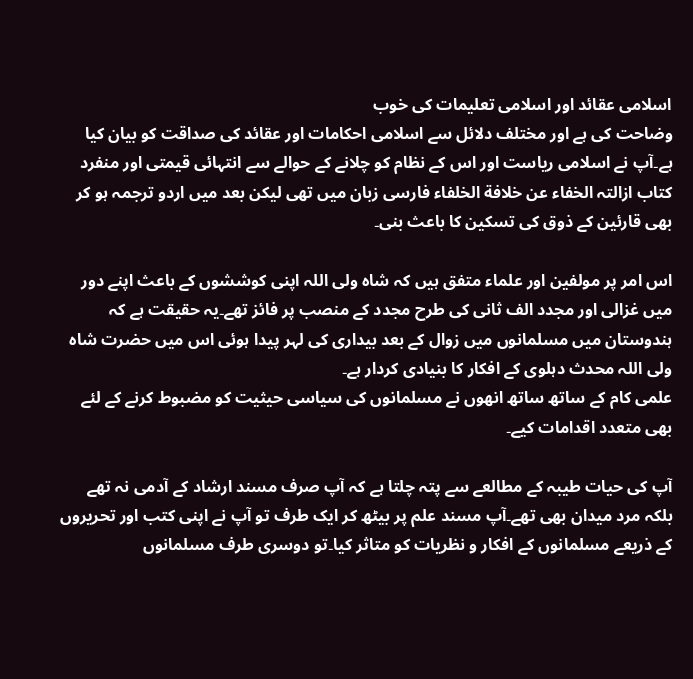اسلامی عقائد اور اسلامی تعلیمات کی خوب
وضاحت کی ہے اور مختلف دلائل سے اسلامی احکامات اور عقائد کی صداقت کو بیان کیا ہے۔آپ نے اسلامی ریاست اور اس کے نظام کو چلانے کے حوالے سے انتہائی قیمتی اور منفرد کتاب ازالتہ الخفاء عن خلافة الخلفاء فارسی زبان میں تھی لیکن بعد میں اردو ترجمہ ہو کر بھی قارئین کے ذوق کی تسکین کا باعث بنی۔

اس امر پر مولفین اور علماء متفق ہیں کہ شاہ ولی اللہ اپنی کوششوں کے باعث اپنے دور میں غزالی اور مجدد الف ثانی کی طرح مجدد کے منصب پر فائز تھے۔یہ حقیقت ہے کہ ہندوستان میں مسلمانوں میں زوال کے بعد بیداری کی لہر پیدا ہوئی اس میں حضرت شاہ ولی اللہ محدث دہلوی کے افکار کا بنیادی کردار ہے۔
علمی کام کے ساتھ ساتھ انھوں نے مسلمانوں کی سیاسی حیثیت کو مضبوط کرنے کے لئے بھی متعدد اقدامات کیے۔

آپ کی حیات طیبہ کے مطالعے سے پتہ چلتا ہے کہ آپ صرف مسند ارشاد کے آدمی نہ تھے بلکہ مرد میدان بھی تھے۔آپ مسند علم پر بیٹھ کر ایک طرف تو آپ نے اپنی کتب اور تحریروں کے ذریعے مسلمانوں کے افکار و نظریات کو متاثر کیا۔تو دوسری طرف مسلمانوں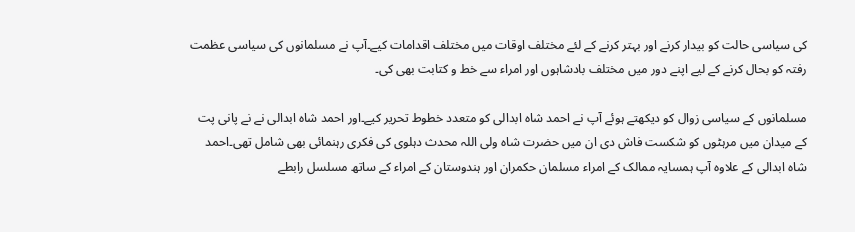کی سیاسی حالت کو بیدار کرنے اور بہتر کرنے کے لئے مختلف اوقات میں مختلف اقدامات کیے۔آپ نے مسلمانوں کی سیاسی عظمت رفتہ کو بحال کرنے کے لیے اپنے دور میں مختلف بادشاہوں اور امراء سے خط و کتابت بھی کی۔

مسلمانوں کے سیاسی زوال کو دیکھتے ہوئے آپ نے احمد شاہ ابدالی کو متعدد خطوط تحریر کیے۔اور احمد شاہ ابدالی نے نے پانی پت کے میدان میں مرہٹوں کو شکست فاش دی ان میں حضرت شاہ ولی اللہ محدث دہلوی کی فکری رہنمائی بھی شامل تھی۔احمد شاہ ابدالی کے علاوہ آپ ہمسایہ ممالک کے امراء مسلمان حکمران اور ہندوستان کے امراء کے ساتھ مسلسل رابطے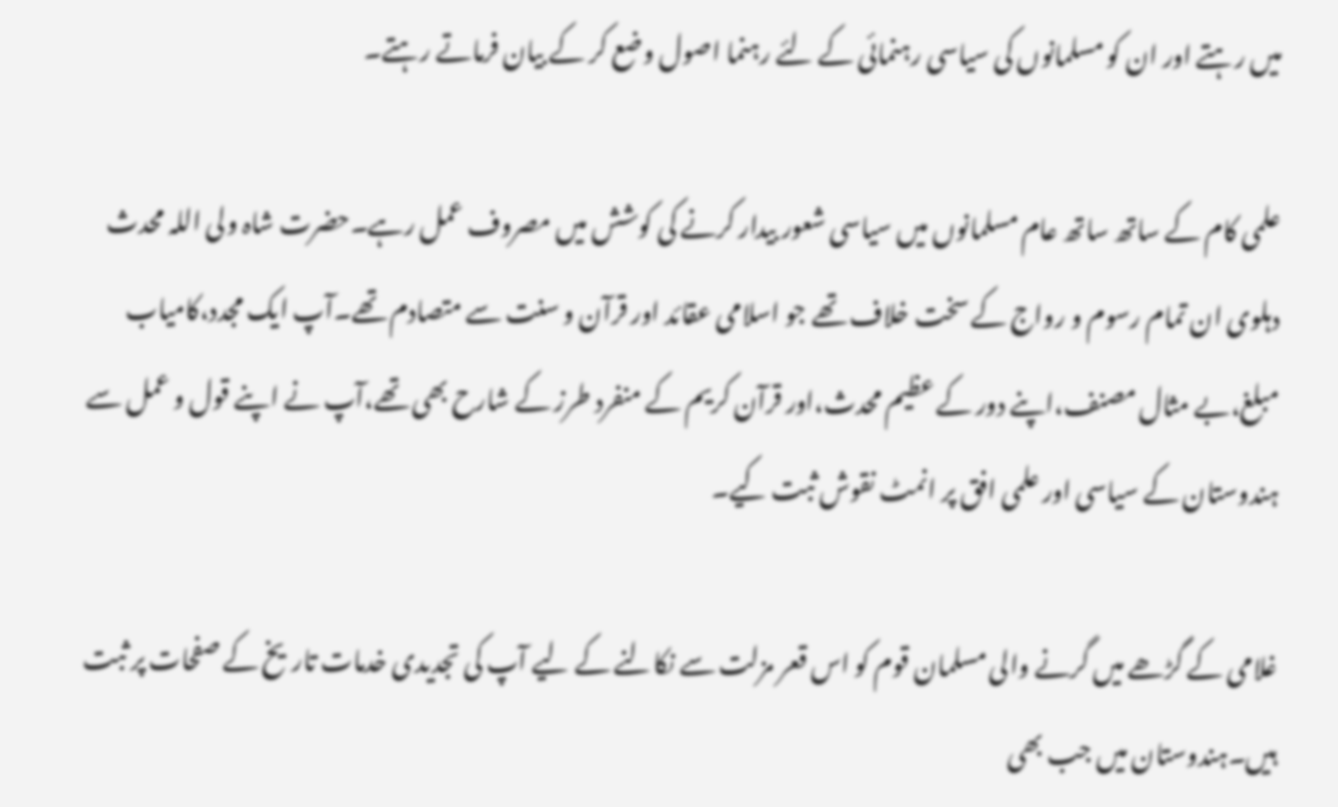میں رہتے اور ان کو مسلمانوں کی سیاسی رہنمائی کے لئے رہنما اصول وضع کر کے بیان فرماتے رہتے۔

علمی کام کے ساتھ ساتھ عام مسلمانوں میں سیاسی شعور بیدار کرنے کی کوشش میں مصروف عمل رہے۔حضرت شاہ ولی اللہ محدث دہلوی ان تمام رسوم و رواج کے سخت خلاف تھے جو اسلامی عقائد اور قرآن و سنت سے متصادم تھے۔آپ ایک مجدد،کامیاب مبلغ،بے مثال مصنف،اپنے دور کے عظیم محدث،اور قرآن کریم کے منفرد طرز کے شارح بھی تھے،آپ نے اپنے قول و عمل سے ہندوستان کے سیاسی اور علمی افق پر انمٹ نقوش ثبت کیے۔

غلامی کے گڑھے میں گرنے والی مسلمان قوم کو اس قعر مزلت سے نکالنے کے لیے آپ کی تجدیدی خدمات تاریخ کے صفحات پر ثبت ہیں۔ہندوستان میں جب بھی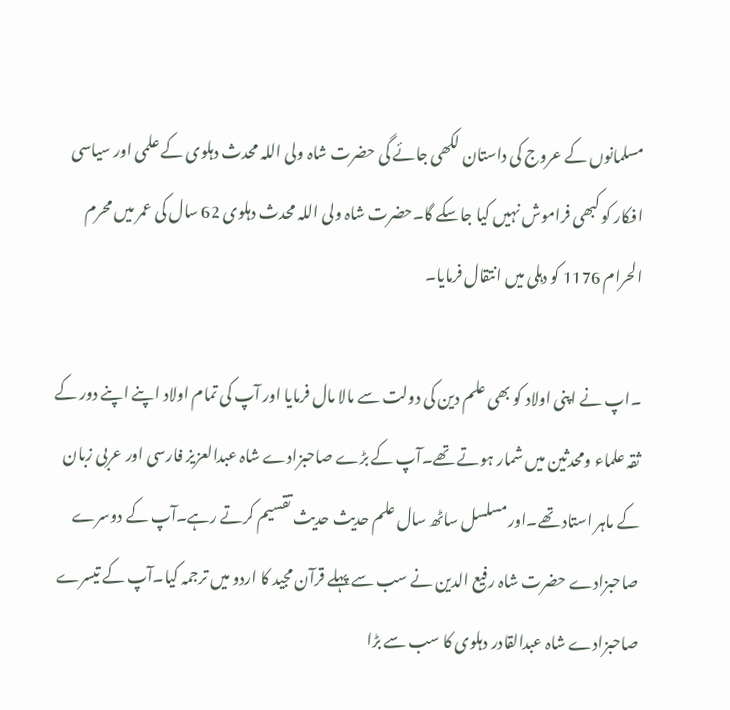مسلمانوں کے عروج کی داستان لکھی جائے گی حضرت شاہ ولی اللہ محدث دہلوی کے علمی اور سیاسی افکار کو کبھی فراموش نہیں کیا جاسکے گا۔حضرت شاہ ولی اللہ محدث دہلوی 62 سال کی عمر میں محرم الحرام 1176 کو دہلی میں انتقال فرمایا۔

۔اپ نے اپنی اولاد کو بھی علم دین کی دولت سے مالا مال فرمایا اور آپ کی تمام اولاد اپنے اپنے دور کے ثقہ علماء ومحدثین میں شمار ہوتے تھے۔آپ کے بڑے صاحبزادے شاہ عبدالعزیز فارسی اور عربی زبان کے ماہر استاد تھے۔اور مسلسل ساٹھ سال علم حدیث حدیث تقسیم کرتے رہے۔آپ کے دوسرے صاحبزادے حضرت شاہ رفیع الدین نے سب سے پہلے قرآن مجید کا اردو میں ترجمہ کیا۔آپ کے تیسرے صاحبزادے شاہ عبدالقادر دہلوی کا سب سے بڑا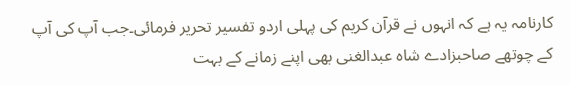کارنامہ یہ ہے کہ انہوں نے قرآن کریم کی پہلی اردو تفسیر تحریر فرمائی۔جب آپ کی آپ کے چوتھے صاحبزادے شاہ عبدالغنی بھی اپنے زمانے کے بہت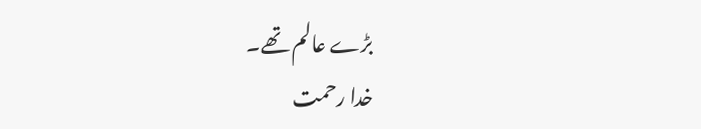بڑے عالم تھے۔
خدا رحمت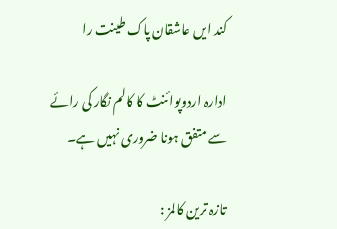کند ایں عاشقان پاک طینت را

ادارہ اردوپوائنٹ کا کالم نگار کی رائے سے متفق ہونا ضروری نہیں ہے۔

تازہ ترین کالمز :